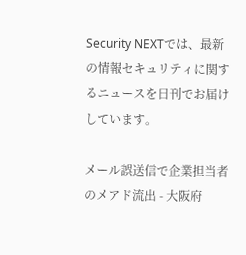Security NEXTでは、最新の情報セキュリティに関するニュースを日刊でお届けしています。

メール誤送信で企業担当者のメアド流出 - 大阪府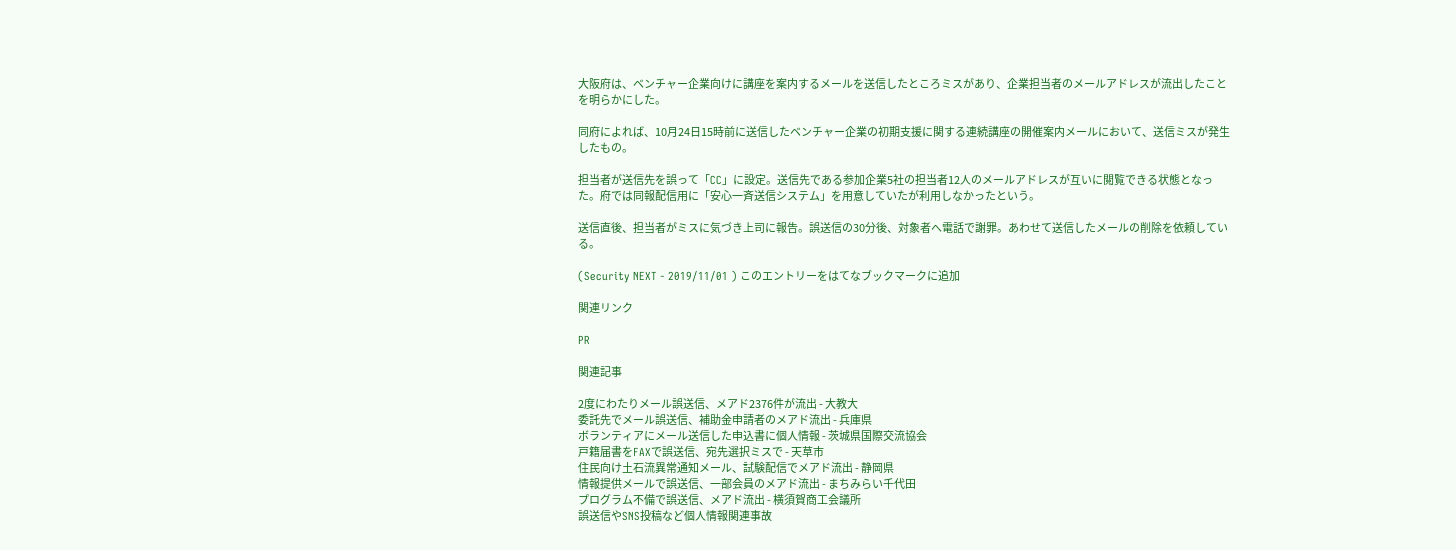大阪府は、ベンチャー企業向けに講座を案内するメールを送信したところミスがあり、企業担当者のメールアドレスが流出したことを明らかにした。

同府によれば、10月24日15時前に送信したベンチャー企業の初期支援に関する連続講座の開催案内メールにおいて、送信ミスが発生したもの。

担当者が送信先を誤って「CC」に設定。送信先である参加企業5社の担当者12人のメールアドレスが互いに閲覧できる状態となった。府では同報配信用に「安心一斉送信システム」を用意していたが利用しなかったという。

送信直後、担当者がミスに気づき上司に報告。誤送信の30分後、対象者へ電話で謝罪。あわせて送信したメールの削除を依頼している。

(Security NEXT - 2019/11/01 ) このエントリーをはてなブックマークに追加

関連リンク

PR

関連記事

2度にわたりメール誤送信、メアド2376件が流出 - 大教大
委託先でメール誤送信、補助金申請者のメアド流出 - 兵庫県
ボランティアにメール送信した申込書に個人情報 - 茨城県国際交流協会
戸籍届書をFAXで誤送信、宛先選択ミスで - 天草市
住民向け土石流異常通知メール、試験配信でメアド流出 - 静岡県
情報提供メールで誤送信、一部会員のメアド流出 - まちみらい千代田
プログラム不備で誤送信、メアド流出 - 横須賀商工会議所
誤送信やSNS投稿など個人情報関連事故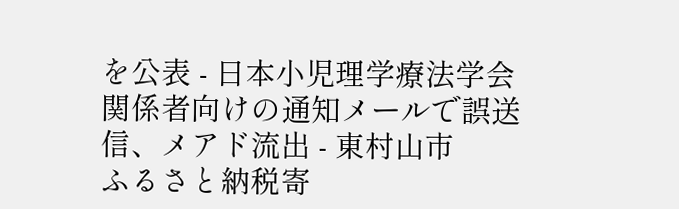を公表 - 日本小児理学療法学会
関係者向けの通知メールで誤送信、メアド流出 - 東村山市
ふるさと納税寄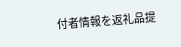付者情報を返礼品提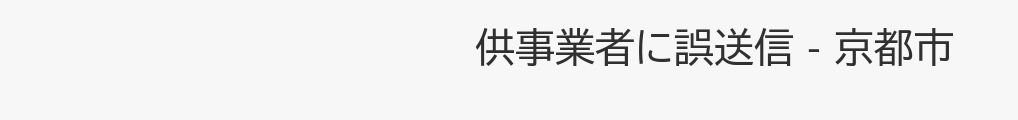供事業者に誤送信 - 京都市